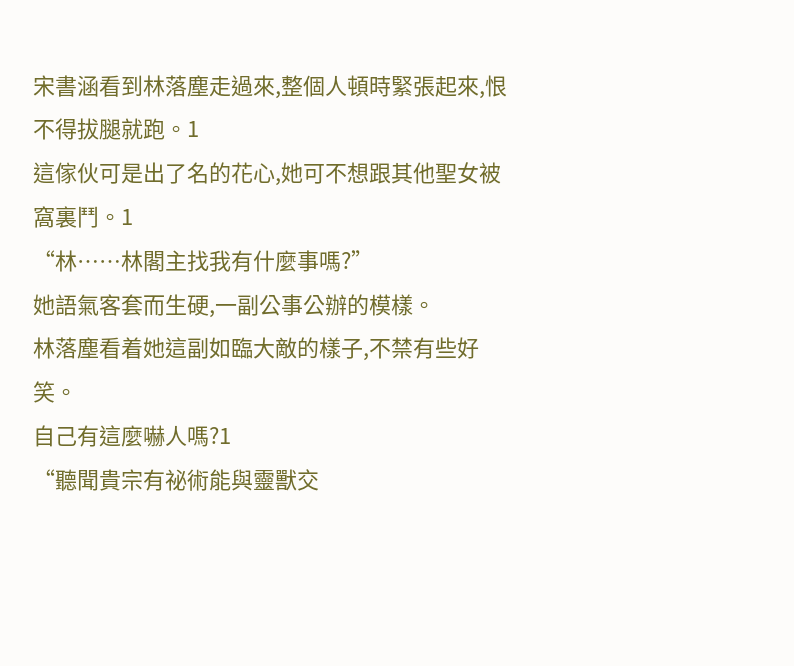宋書涵看到林落塵走過來,整個人頓時緊張起來,恨不得拔腿就跑。1
這傢伙可是出了名的花心,她可不想跟其他聖女被窩裏鬥。1
“林……林閣主找我有什麼事嗎?”
她語氣客套而生硬,一副公事公辦的模樣。
林落塵看着她這副如臨大敵的樣子,不禁有些好笑。
自己有這麼嚇人嗎?1
“聽聞貴宗有祕術能與靈獸交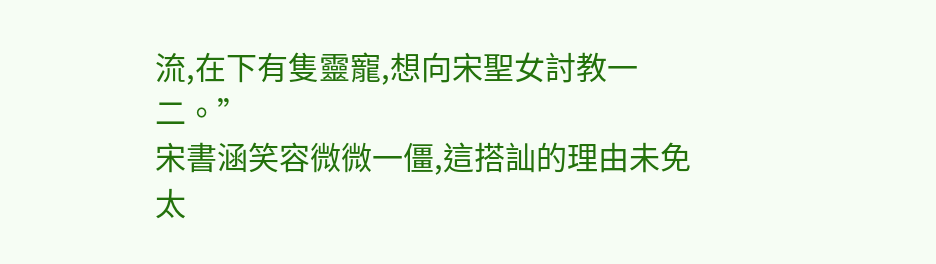流,在下有隻靈寵,想向宋聖女討教一二。”
宋書涵笑容微微一僵,這搭訕的理由未免太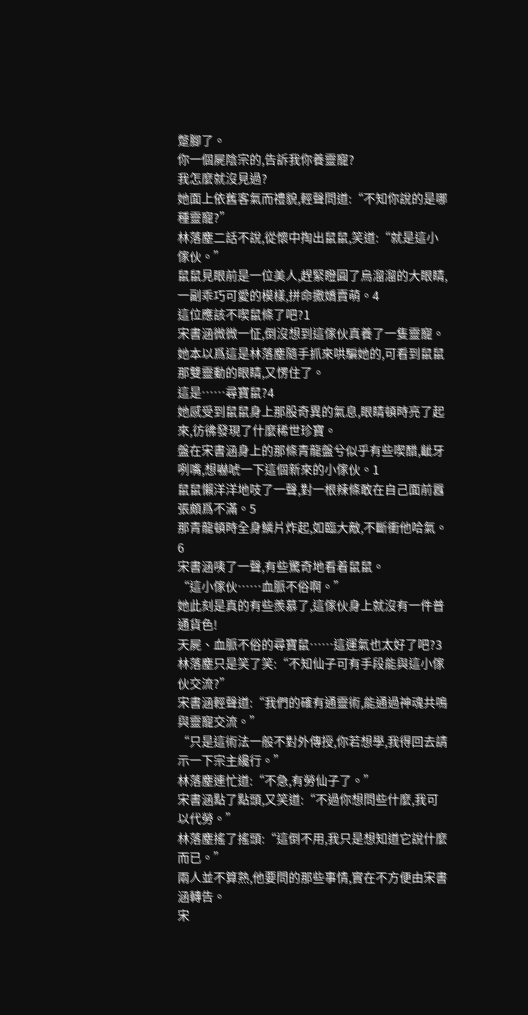蹩腳了。
你一個屍陰宗的,告訴我你養靈寵?
我怎麼就沒見過?
她面上依舊客氣而禮貌,輕聲問道:“不知你說的是哪種靈寵?”
林落塵二話不說,從懷中掏出鼠鼠,笑道:“就是這小傢伙。”
鼠鼠見眼前是一位美人,趕緊瞪圓了烏溜溜的大眼睛,一副乖巧可愛的模樣,拼命撒嬌賣萌。4
這位應該不喫鼠條了吧?1
宋書涵微微一怔,倒沒想到這傢伙真養了一隻靈寵。
她本以爲這是林落塵隨手抓來哄騙她的,可看到鼠鼠那雙靈動的眼睛,又愣住了。
這是……尋寶鼠?4
她感受到鼠鼠身上那股奇異的氣息,眼睛頓時亮了起來,彷彿發現了什麼稀世珍寶。
盤在宋書涵身上的那條青龍盤兮似乎有些喫醋,齜牙咧嘴,想嚇唬一下這個新來的小傢伙。1
鼠鼠懶洋洋地吱了一聲,對一根辣條敢在自己面前囂張頗爲不滿。5
那青龍頓時全身鱗片炸起,如臨大敵,不斷衝他哈氣。6
宋書涵咦了一聲,有些驚奇地看着鼠鼠。
“這小傢伙……血脈不俗啊。”
她此刻是真的有些羨慕了,這傢伙身上就沒有一件普通貨色!
天屍、血脈不俗的尋寶鼠……這運氣也太好了吧?3
林落塵只是笑了笑:“不知仙子可有手段能與這小傢伙交流?”
宋書涵輕聲道:“我們的確有通靈術,能通過神魂共鳴與靈寵交流。”
“只是這術法一般不對外傳授,你若想學,我得回去請示一下宗主纔行。”
林落塵連忙道:“不急,有勞仙子了。”
宋書涵點了點頭,又笑道:“不過你想問些什麼,我可以代勞。”
林落塵搖了搖頭:“這倒不用,我只是想知道它說什麼而已。”
兩人並不算熟,他要問的那些事情,實在不方便由宋書涵轉告。
宋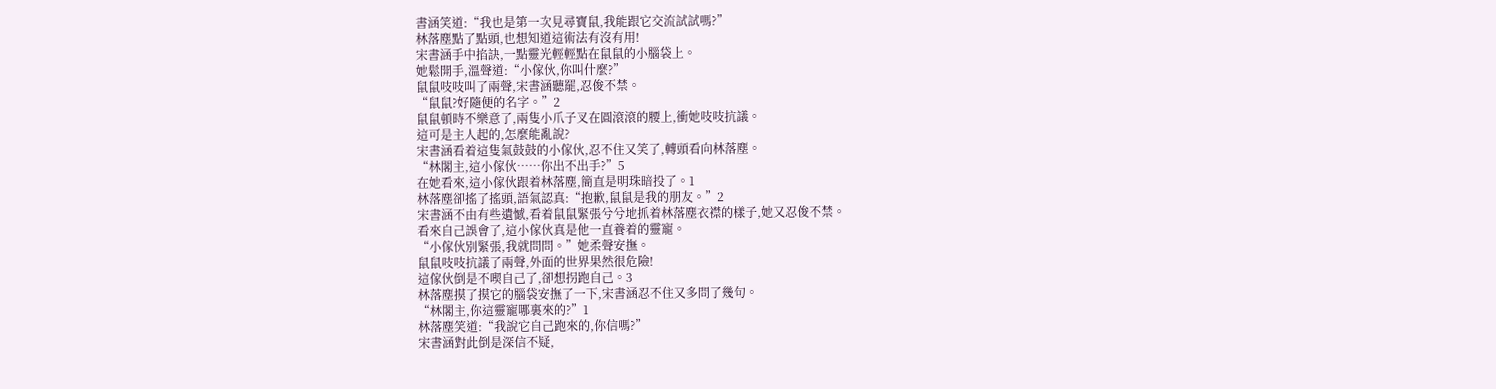書涵笑道:“我也是第一次見尋寶鼠,我能跟它交流試試嗎?”
林落塵點了點頭,也想知道這術法有沒有用!
宋書涵手中掐訣,一點靈光輕輕點在鼠鼠的小腦袋上。
她鬆開手,溫聲道:“小傢伙,你叫什麼?”
鼠鼠吱吱叫了兩聲,宋書涵聽罷,忍俊不禁。
“鼠鼠?好隨便的名字。”2
鼠鼠頓時不樂意了,兩隻小爪子叉在圓滾滾的腰上,衝她吱吱抗議。
這可是主人起的,怎麼能亂說?
宋書涵看着這隻氣鼓鼓的小傢伙,忍不住又笑了,轉頭看向林落塵。
“林閣主,這小傢伙……你出不出手?”5
在她看來,這小傢伙跟着林落塵,簡直是明珠暗投了。1
林落塵卻搖了搖頭,語氣認真:“抱歉,鼠鼠是我的朋友。”2
宋書涵不由有些遺憾,看着鼠鼠緊張兮兮地抓着林落塵衣襟的樣子,她又忍俊不禁。
看來自己誤會了,這小傢伙真是他一直養着的靈寵。
“小傢伙別緊張,我就問問。”她柔聲安撫。
鼠鼠吱吱抗議了兩聲,外面的世界果然很危險!
這傢伙倒是不喫自己了,卻想拐跑自己。3
林落塵摸了摸它的腦袋安撫了一下,宋書涵忍不住又多問了幾句。
“林閣主,你這靈寵哪裏來的?”1
林落塵笑道:“我說它自己跑來的,你信嗎?”
宋書涵對此倒是深信不疑,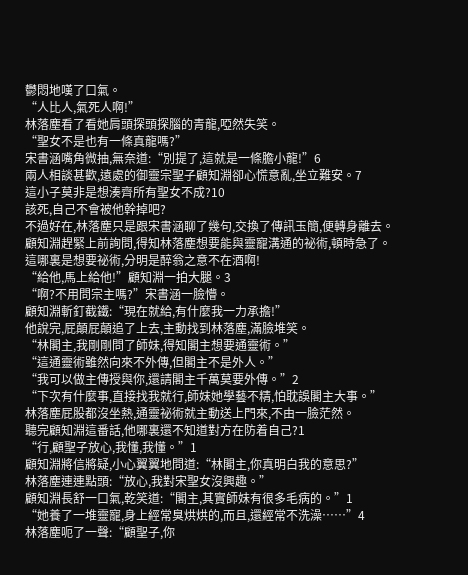鬱悶地嘆了口氣。
“人比人,氣死人啊!”
林落塵看了看她肩頭探頭探腦的青龍,啞然失笑。
“聖女不是也有一條真龍嗎?”
宋書涵嘴角微抽,無奈道:“別提了,這就是一條膽小龍!”6
兩人相談甚歡,遠處的御靈宗聖子顧知淵卻心慌意亂,坐立難安。7
這小子莫非是想湊齊所有聖女不成?10
該死,自己不會被他幹掉吧?
不過好在,林落塵只是跟宋書涵聊了幾句,交換了傳訊玉簡,便轉身離去。
顧知淵趕緊上前詢問,得知林落塵想要能與靈寵溝通的祕術,頓時急了。
這哪裏是想要祕術,分明是醉翁之意不在酒啊!
“給他,馬上給他!”顧知淵一拍大腿。3
“啊?不用問宗主嗎?”宋書涵一臉懵。
顧知淵斬釘截鐵:“現在就給,有什麼我一力承擔!”
他說完,屁顛屁顛追了上去,主動找到林落塵,滿臉堆笑。
“林閣主,我剛剛問了師妹,得知閣主想要通靈術。”
“這通靈術雖然向來不外傳,但閣主不是外人。”
“我可以做主傳授與你,還請閣主千萬莫要外傳。”2
“下次有什麼事,直接找我就行,師妹她學藝不精,怕耽誤閣主大事。”
林落塵屁股都沒坐熱,通靈祕術就主動送上門來,不由一臉茫然。
聽完顧知淵這番話,他哪裏還不知道對方在防着自己?1
“行,顧聖子放心,我懂,我懂。”1
顧知淵將信將疑,小心翼翼地問道:“林閣主,你真明白我的意思?”
林落塵連連點頭:“放心,我對宋聖女沒興趣。”
顧知淵長舒一口氣,乾笑道:“閣主,其實師妹有很多毛病的。”1
“她養了一堆靈寵,身上經常臭烘烘的,而且,還經常不洗澡……”4
林落塵呃了一聲:“顧聖子,你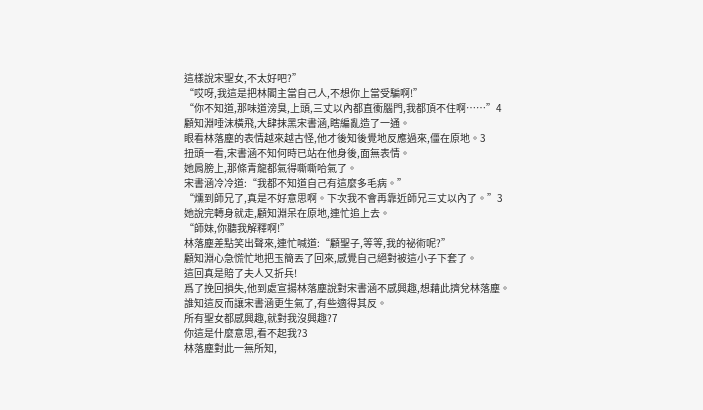這樣說宋聖女,不太好吧?”
“哎呀,我這是把林閣主當自己人,不想你上當受騙啊!”
“你不知道,那味道滂臭,上頭,三丈以內都直衝腦門,我都頂不住啊……”4
顧知淵唾沫橫飛,大肆抹黑宋書涵,瞎編亂造了一通。
眼看林落塵的表情越來越古怪,他才後知後覺地反應過來,僵在原地。3
扭頭一看,宋書涵不知何時已站在他身後,面無表情。
她肩膀上,那條青龍都氣得嘶嘶哈氣了。
宋書涵冷冷道:“我都不知道自己有這麼多毛病。”
“燻到師兄了,真是不好意思啊。下次我不會再靠近師兄三丈以內了。”3
她說完轉身就走,顧知淵呆在原地,連忙追上去。
“師妹,你聽我解釋啊!”
林落塵差點笑出聲來,連忙喊道:“顧聖子,等等,我的祕術呢?”
顧知淵心急慌忙地把玉簡丟了回來,感覺自己絕對被這小子下套了。
這回真是賠了夫人又折兵!
爲了挽回損失,他到處宣揚林落塵說對宋書涵不感興趣,想藉此擠兌林落塵。
誰知這反而讓宋書涵更生氣了,有些適得其反。
所有聖女都感興趣,就對我沒興趣?7
你這是什麼意思,看不起我?3
林落塵對此一無所知,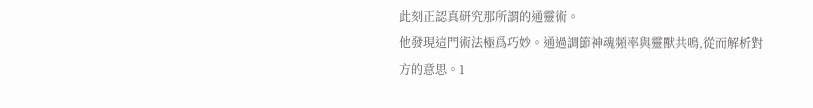此刻正認真研究那所謂的通靈術。
他發現這門術法極爲巧妙。通過調節神魂頻率與靈獸共鳴,從而解析對方的意思。1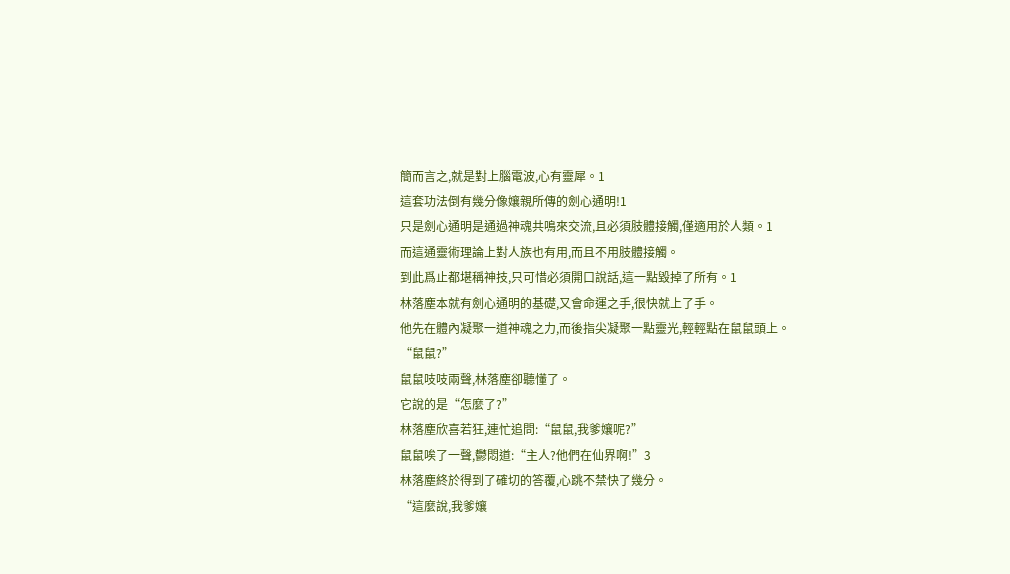簡而言之,就是對上腦電波,心有靈犀。1
這套功法倒有幾分像孃親所傳的劍心通明!1
只是劍心通明是通過神魂共鳴來交流,且必須肢體接觸,僅適用於人類。1
而這通靈術理論上對人族也有用,而且不用肢體接觸。
到此爲止都堪稱神技,只可惜必須開口說話,這一點毀掉了所有。1
林落塵本就有劍心通明的基礎,又會命運之手,很快就上了手。
他先在體內凝聚一道神魂之力,而後指尖凝聚一點靈光,輕輕點在鼠鼠頭上。
“鼠鼠?”
鼠鼠吱吱兩聲,林落塵卻聽懂了。
它說的是“怎麼了?”
林落塵欣喜若狂,連忙追問:“鼠鼠,我爹孃呢?”
鼠鼠唉了一聲,鬱悶道:“主人?他們在仙界啊!”3
林落塵終於得到了確切的答覆,心跳不禁快了幾分。
“這麼說,我爹孃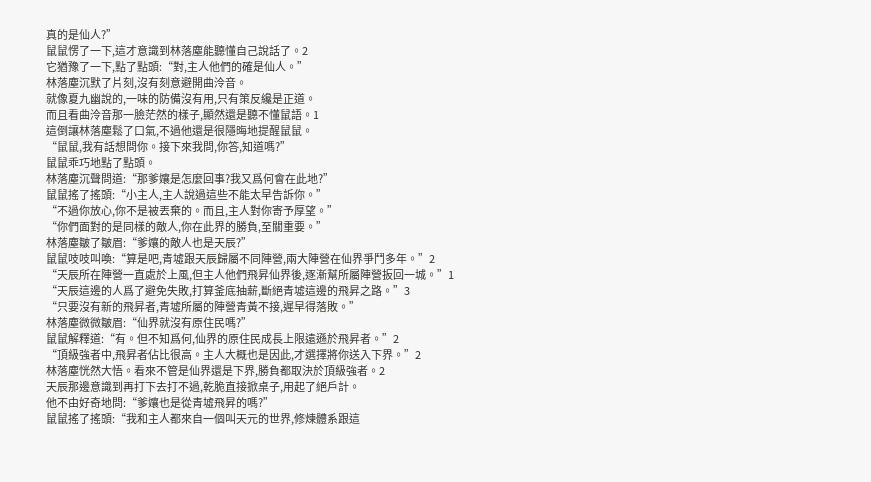真的是仙人?”
鼠鼠愣了一下,這才意識到林落塵能聽懂自己說話了。2
它猶豫了一下,點了點頭:“對,主人他們的確是仙人。”
林落塵沉默了片刻,沒有刻意避開曲泠音。
就像夏九幽說的,一味的防備沒有用,只有策反纔是正道。
而且看曲泠音那一臉茫然的樣子,顯然還是聽不懂鼠語。1
這倒讓林落塵鬆了口氣,不過他還是很隱晦地提醒鼠鼠。
“鼠鼠,我有話想問你。接下來我問,你答,知道嗎?”
鼠鼠乖巧地點了點頭。
林落塵沉聲問道:“那爹孃是怎麼回事?我又爲何會在此地?”
鼠鼠搖了搖頭:“小主人,主人說過這些不能太早告訴你。”
“不過你放心,你不是被丟棄的。而且,主人對你寄予厚望。”
“你們面對的是同樣的敵人,你在此界的勝負,至關重要。”
林落塵皺了皺眉:“爹孃的敵人也是天辰?”
鼠鼠吱吱叫喚:“算是吧,青墟跟天辰歸屬不同陣營,兩大陣營在仙界爭鬥多年。”2
“天辰所在陣營一直處於上風,但主人他們飛昇仙界後,逐漸幫所屬陣營扳回一城。”1
“天辰這邊的人爲了避免失敗,打算釜底抽薪,斷絕青墟這邊的飛昇之路。”3
“只要沒有新的飛昇者,青墟所屬的陣營青黃不接,遲早得落敗。”
林落塵微微皺眉:“仙界就沒有原住民嗎?”
鼠鼠解釋道:“有。但不知爲何,仙界的原住民成長上限遠遜於飛昇者。”2
“頂級強者中,飛昇者佔比很高。主人大概也是因此,才選擇將你送入下界。”2
林落塵恍然大悟。看來不管是仙界還是下界,勝負都取決於頂級強者。2
天辰那邊意識到再打下去打不過,乾脆直接掀桌子,用起了絕戶計。
他不由好奇地問:“爹孃也是從青墟飛昇的嗎?”
鼠鼠搖了搖頭:“我和主人都來自一個叫天元的世界,修煉體系跟這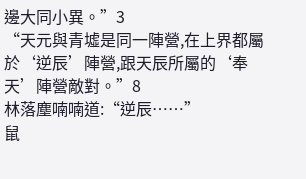邊大同小異。”3
“天元與青墟是同一陣營,在上界都屬於‘逆辰’陣營,跟天辰所屬的‘奉天’陣營敵對。”8
林落塵喃喃道:“逆辰……”
鼠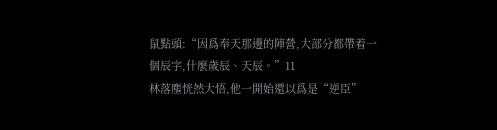鼠點頭:“因爲奉天那邊的陣營,大部分都帶着一個辰字,什麼歲辰、天辰。”11
林落塵恍然大悟,他一開始還以爲是“逆臣”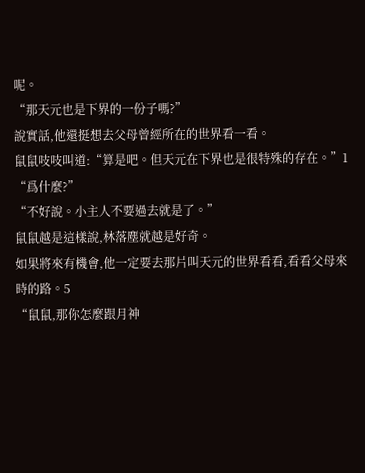呢。
“那天元也是下界的一份子嗎?”
說實話,他還挺想去父母曾經所在的世界看一看。
鼠鼠吱吱叫道:“算是吧。但天元在下界也是很特殊的存在。”1
“爲什麼?”
“不好說。小主人不要過去就是了。”
鼠鼠越是這樣說,林落塵就越是好奇。
如果將來有機會,他一定要去那片叫天元的世界看看,看看父母來時的路。5
“鼠鼠,那你怎麼跟月神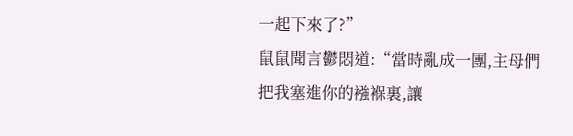一起下來了?”
鼠鼠聞言鬱悶道:“當時亂成一團,主母們把我塞進你的襁褓裏,讓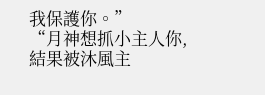我保護你。”
“月神想抓小主人你,結果被沐風主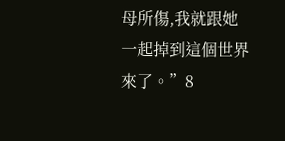母所傷,我就跟她一起掉到這個世界來了。”8